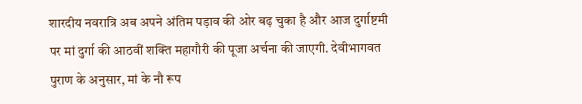शारदीय नवरात्रि अब अपने अंतिम पड़ाव की ओर बढ़ चुका है और आज दुर्गाष्टमी पर मां दुर्गा की आठवीं शक्ति महागौरी की पूजा अर्चना की जाएगी. देवीभागवत पुराण के अनुसार, मां के नौ रूप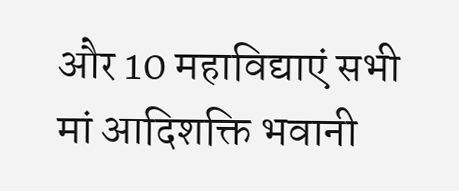और 10 महाविद्याएं सभी मां आदिशक्ति भवानी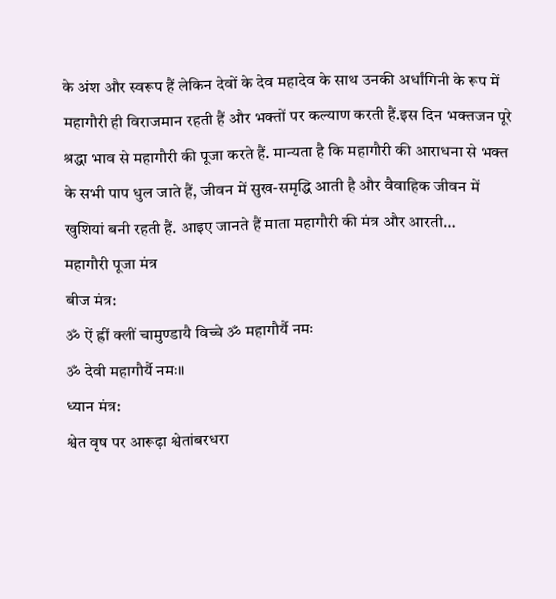के अंश और स्वरूप हैं लेकिन देवों के देव महादेव के साथ उनकी अर्धांगिनी के रूप में महागौरी ही विराजमान रहती हैं और भक्तों पर कल्याण करती हैं.इस दिन भक्तजन पूरे श्रद्धा भाव से महागौरी की पूजा करते हैं. मान्यता है कि महागौरी की आराधना से भक्त के सभी पाप धुल जाते हैं, जीवन में सुख-समृद्धि आती है और वैवाहिक जीवन में खुशियां बनी रहती हैं. आइए जानते हैं माता महागौरी की मंत्र और आरती…
महागौरी पूजा मंत्र
बीज मंत्र:
ॐ ऐं ह्रीं क्लीं चामुण्डायै विच्चे ॐ महागौर्यै नमः
ॐ देवी महागौर्यै नमः॥
ध्यान मंत्र:
श्वेत वृष पर आरूढ़ा श्वेतांबरधरा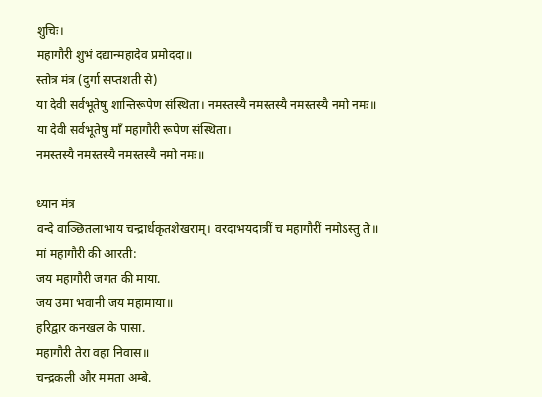शुचिः।
महागौरी शुभं दद्यान्महादेव प्रमोददा॥
स्तोत्र मंत्र (दुर्गा सप्तशती से)
या देवी सर्वभूतेषु शान्तिरूपेण संस्थिता। नमस्तस्यै नमस्तस्यै नमस्तस्यै नमो नमः॥
या देवी सर्वभूतेषु माँ महागौरी रूपेण संस्थिता।
नमस्तस्यै नमस्तस्यै नमस्तस्यै नमो नमः॥

ध्यान मंत्र
वन्दे वाञ्छितलाभाय चन्द्रार्धकृतशेखराम्। वरदाभयदात्रीं च महागौरीं नमोऽस्तु ते॥
मां महागौरी की आरती:
जय महागौरी जगत की माया.
जय उमा भवानी जय महामाया॥
हरिद्वार कनखल के पासा.
महागौरी तेरा वहा निवास॥
चन्द्रकली और ममता अम्बे.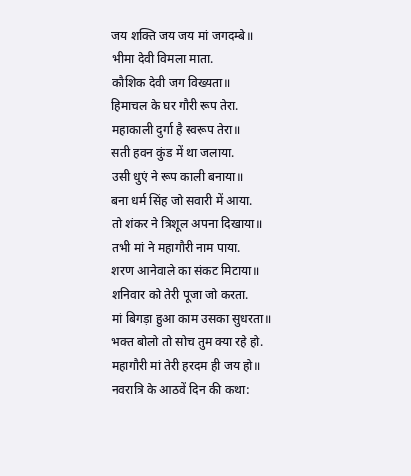जय शक्ति जय जय मां जगदम्बे॥
भीमा देवी विमला माता.
कौशिक देवी जग विख्यता॥
हिमाचल के घर गौरी रूप तेरा.
महाकाली दुर्गा है स्वरूप तेरा॥
सती हवन कुंड में था जलाया.
उसी धुएं ने रूप काली बनाया॥
बना धर्म सिंह जो सवारी में आया.
तो शंकर ने त्रिशूल अपना दिखाया॥
तभी मां ने महागौरी नाम पाया.
शरण आनेवाले का संकट मिटाया॥
शनिवार को तेरी पूजा जो करता.
मां बिगड़ा हुआ काम उसका सुधरता॥
भक्त बोलो तो सोच तुम क्या रहे हो.
महागौरी मां तेरी हरदम ही जय हो॥
नवरात्रि के आठवें दिन की कथा: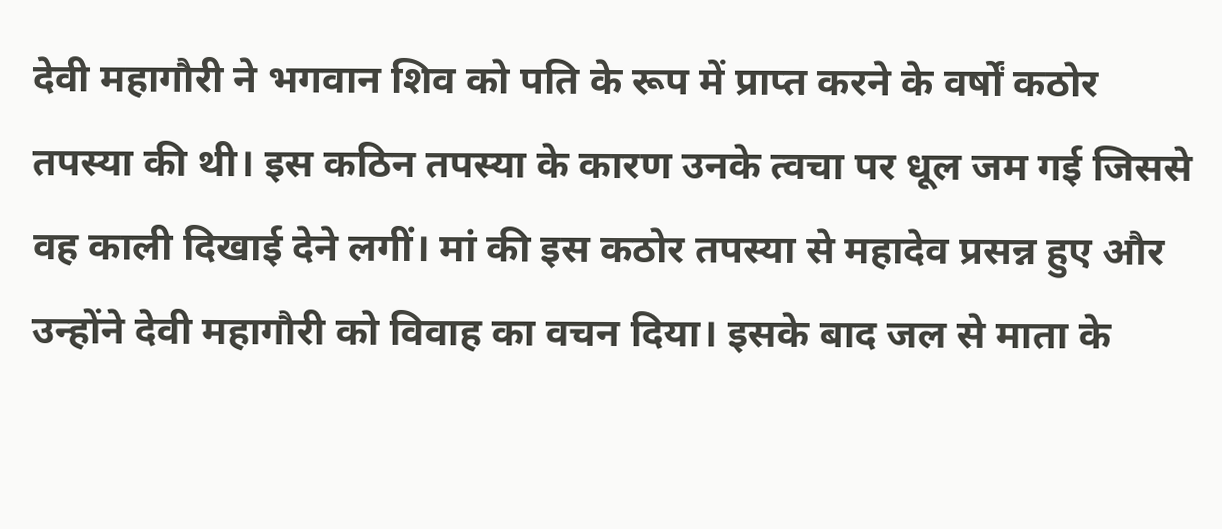देवी महागौरी ने भगवान शिव को पति के रूप में प्राप्त करने के वर्षों कठोर तपस्या की थी। इस कठिन तपस्या के कारण उनके त्वचा पर धूल जम गई जिससे वह काली दिखाई देने लगीं। मां की इस कठोर तपस्या से महादेव प्रसन्न हुए और उन्होंने देवी महागौरी को विवाह का वचन दिया। इसके बाद जल से माता के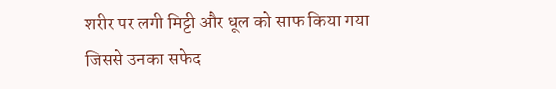शरीर पर लगी मिट्टी और धूल को साफ किया गया जिससे उनका सफेद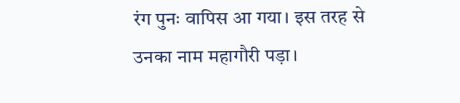रंग पुनः वापिस आ गया। इस तरह से उनका नाम महागौरी पड़ा।